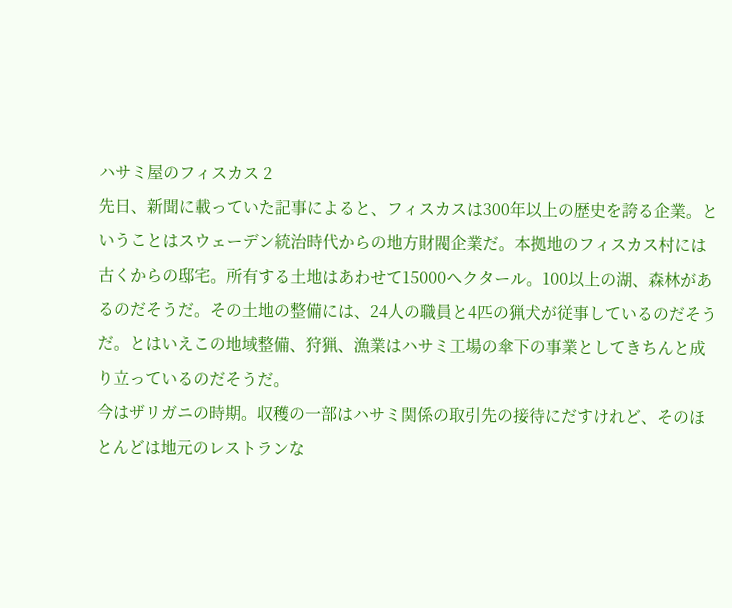ハサミ屋のフィスカス 2
先日、新聞に載っていた記事によると、フィスカスは300年以上の歴史を誇る企業。ということはスウェーデン統治時代からの地方財閥企業だ。本拠地のフィスカス村には古くからの邸宅。所有する土地はあわせて15000ヘクタール。100以上の湖、森林があるのだそうだ。その土地の整備には、24人の職員と4匹の猟犬が従事しているのだそうだ。とはいえこの地域整備、狩猟、漁業はハサミ工場の傘下の事業としてきちんと成り立っているのだそうだ。
今はザリガニの時期。収穫の一部はハサミ関係の取引先の接待にだすけれど、そのほとんどは地元のレストランな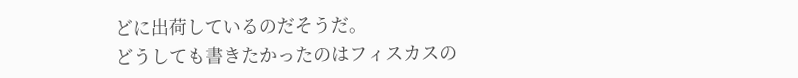どに出荷しているのだそうだ。
どうしても書きたかったのはフィスカスの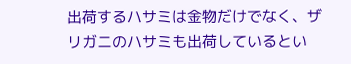出荷するハサミは金物だけでなく、ザリガニのハサミも出荷しているとい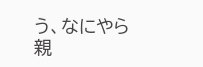う、なにやら親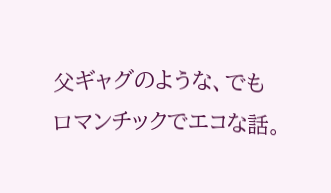父ギャグのような、でもロマンチックでエコな話。